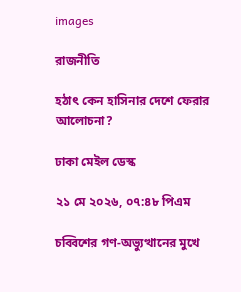images

রাজনীতি

হঠাৎ কেন হাসিনার দেশে ফেরার আলোচনা?

ঢাকা মেইল ডেস্ক

২১ মে ২০২৬, ০৭:৪৮ পিএম

চব্বিশের গণ-অভ্যুত্থানের মুখে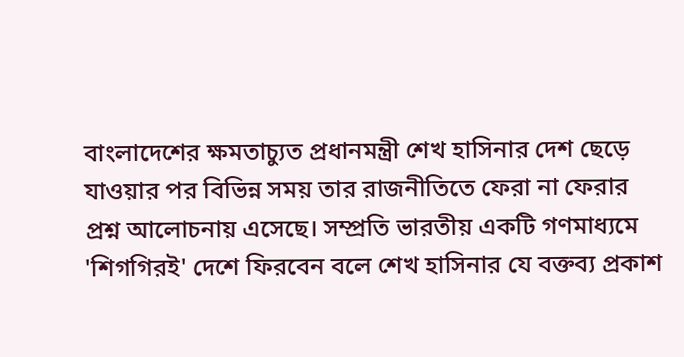বাংলাদেশের ক্ষমতাচ্যুত প্রধানমন্ত্রী শেখ হাসিনার দেশ ছেড়ে যাওয়ার পর বিভিন্ন সময় তার রাজনীতিতে ফেরা না ফেরার প্রশ্ন আলোচনায় এসেছে। সম্প্রতি ভারতীয় একটি গণমাধ্যমে 'শিগগিরই' দেশে ফিরবেন বলে শেখ হাসিনার যে বক্তব্য প্রকাশ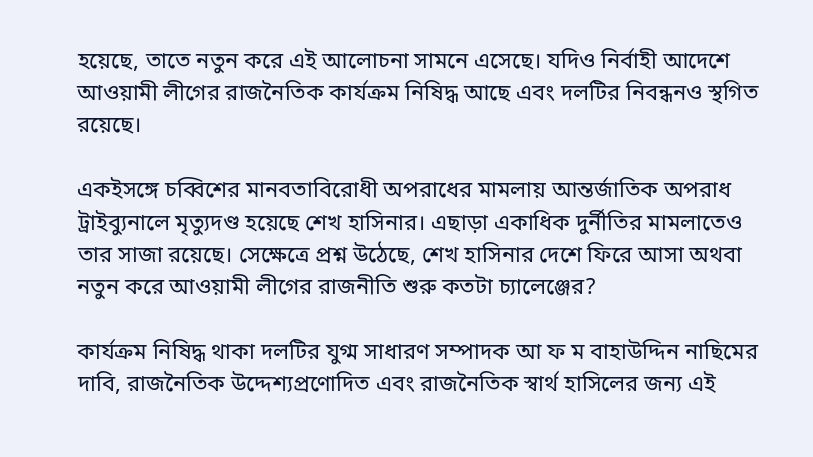হয়েছে, তাতে নতুন করে এই আলোচনা সামনে এসেছে। যদিও নির্বাহী আদেশে আওয়ামী লীগের রাজনৈতিক কার্যক্রম নিষিদ্ধ আছে এবং দলটির নিবন্ধনও স্থগিত রয়েছে।

একইসঙ্গে চব্বিশের মানবতাবিরোধী অপরাধের মামলায় আন্তর্জাতিক অপরাধ ট্রাইব্যুনালে মৃত্যুদণ্ড হয়েছে শেখ হাসিনার। এছাড়া একাধিক দুর্নীতির মামলাতেও তার সাজা রয়েছে। সেক্ষেত্রে প্রশ্ন উঠেছে, শেখ হাসিনার দেশে ফিরে আসা অথবা নতুন করে আওয়ামী লীগের রাজনীতি শুরু কতটা চ্যালেঞ্জের?

কার্যক্রম নিষিদ্ধ থাকা দলটির যুগ্ম সাধারণ সম্পাদক আ ফ ম বাহাউদ্দিন নাছিমের দাবি, রাজনৈতিক উদ্দেশ্যপ্রণোদিত এবং রাজনৈতিক স্বার্থ হাসিলের জন্য এই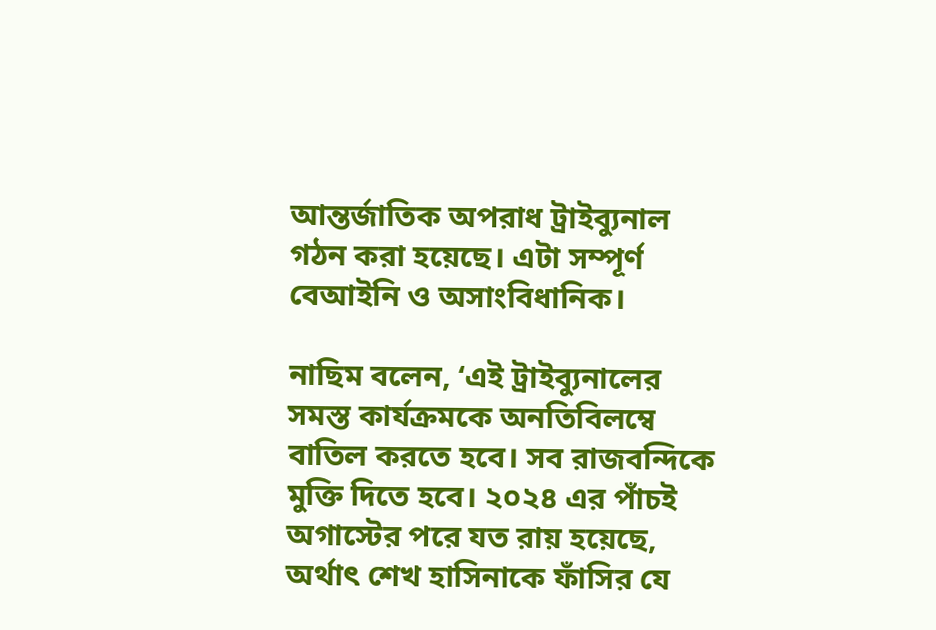আন্তর্জাতিক অপরাধ ট্রাইব্যুনাল গঠন করা হয়েছে। এটা সম্পূর্ণ বেআইনি ও অসাংবিধানিক।

নাছিম বলেন, ‘এই ট্রাইব্যুনালের সমস্ত কার্যক্রমকে অনতিবিলম্বে বাতিল করতে হবে। সব রাজবন্দিকে মুক্তি দিতে হবে। ২০২৪ এর পাঁচই অগাস্টের পরে যত রায় হয়েছে, অর্থাৎ শেখ হাসিনাকে ফাঁসির যে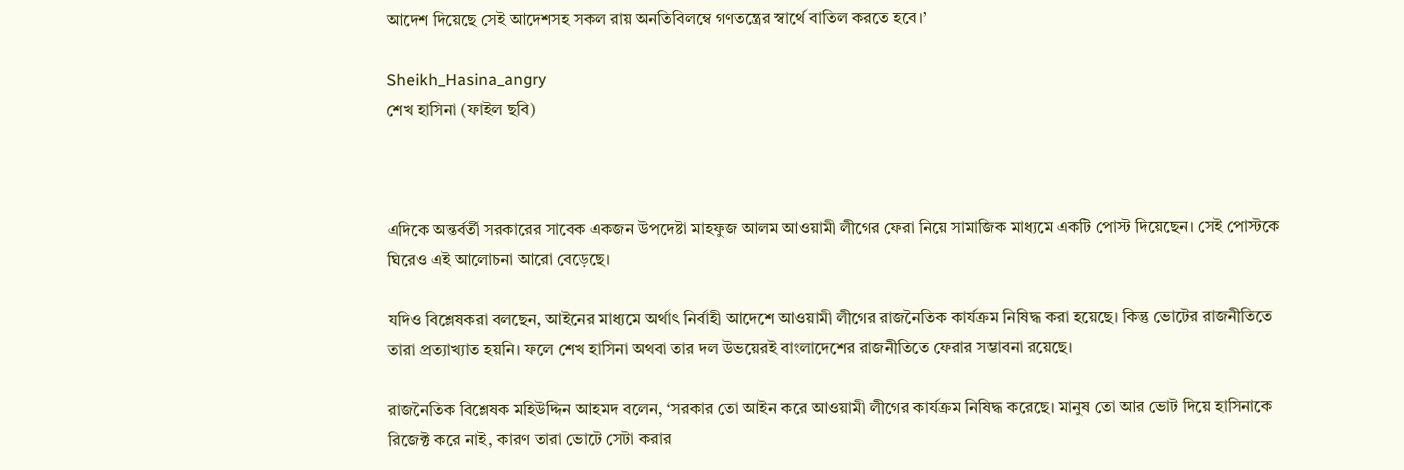আদেশ দিয়েছে সেই আদেশসহ সকল রায় অনতিবিলম্বে গণতন্ত্রের স্বার্থে বাতিল করতে হবে।’

Sheikh_Hasina_angry
শেখ হাসিনা (ফাইল ছবি)



এদিকে অন্তর্বর্তী সরকারের সাবেক একজন উপদেষ্টা মাহফুজ আলম আওয়ামী লীগের ফেরা নিয়ে সামাজিক মাধ্যমে একটি পোস্ট দিয়েছেন। সেই পোস্টকে ঘিরেও এই আলোচনা আরো বেড়েছে।

যদিও বিশ্লেষকরা বলছেন, আইনের মাধ্যমে অর্থাৎ নির্বাহী আদেশে আওয়ামী লীগের রাজনৈতিক কার্যক্রম নিষিদ্ধ করা হয়েছে। কিন্তু ভোটের রাজনীতিতে তারা প্রত্যাখ্যাত হয়নি। ফলে শেখ হাসিনা অথবা তার দল উভয়েরই বাংলাদেশের রাজনীতিতে ফেরার সম্ভাবনা রয়েছে।

রাজনৈতিক বিশ্লেষক মহিউদ্দিন আহমদ বলেন, ‘সরকার তো আইন করে আওয়ামী লীগের কার্যক্রম নিষিদ্ধ করেছে। মানুষ তো আর ভোট দিয়ে হাসিনাকে রিজেক্ট করে নাই, কারণ তারা ভোটে সেটা করার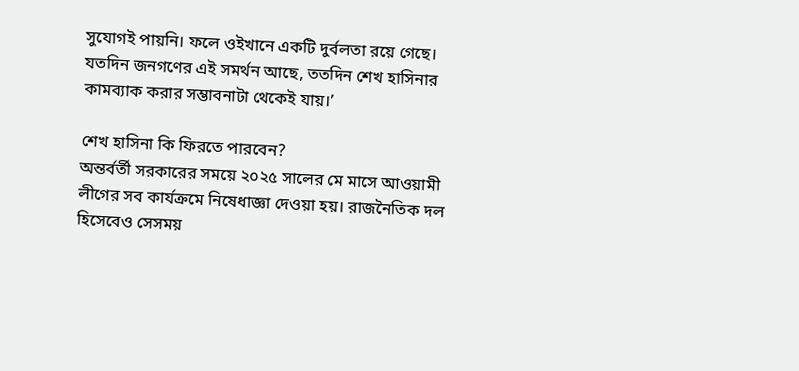সুযোগই পায়নি। ফলে ওইখানে একটি দুর্বলতা রয়ে গেছে। যতদিন জনগণের এই সমর্থন আছে, ততদিন শেখ হাসিনার কামব্যাক করার সম্ভাবনাটা থেকেই যায়।’

শেখ হাসিনা কি ফিরতে পারবেন?
অন্তর্বর্তী সরকারের সময়ে ২০২৫ সালের মে মাসে আওয়ামী লীগের সব কার্যক্রমে নিষেধাজ্ঞা দেওয়া হয়। রাজনৈতিক দল হিসেবেও সেসময়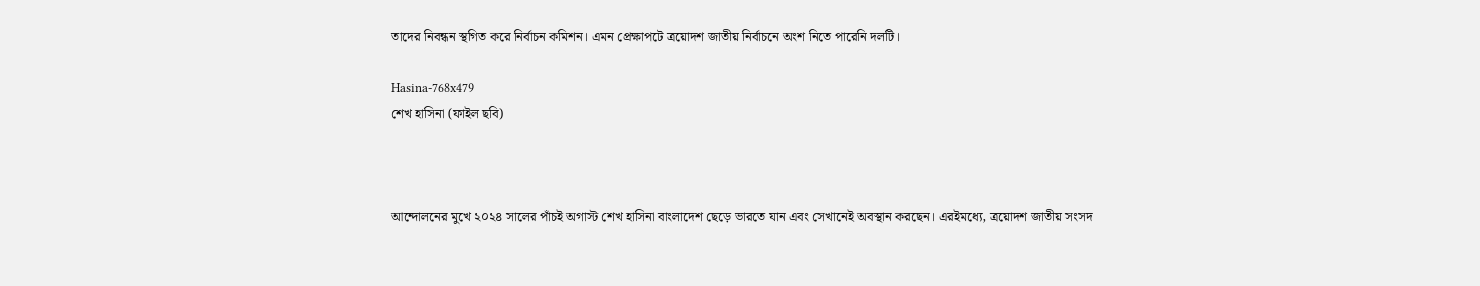তাদের নিবন্ধন স্থগিত করে নির্বাচন কমিশন। এমন প্রেক্ষাপটে ত্রয়োদশ জাতীয় নির্বাচনে অংশ নিতে পারেনি দলটি।

Hasina-768x479
শেখ হাসিনা (ফাইল ছবি)



আন্দোলনের মুখে ২০২৪ সালের পাঁচই অগাস্ট শেখ হাসিনা বাংলাদেশ ছেড়ে ভারতে যান এবং সেখানেই অবস্থান করছেন। এরইমধ্যে, ত্রয়োদশ জাতীয় সংসদ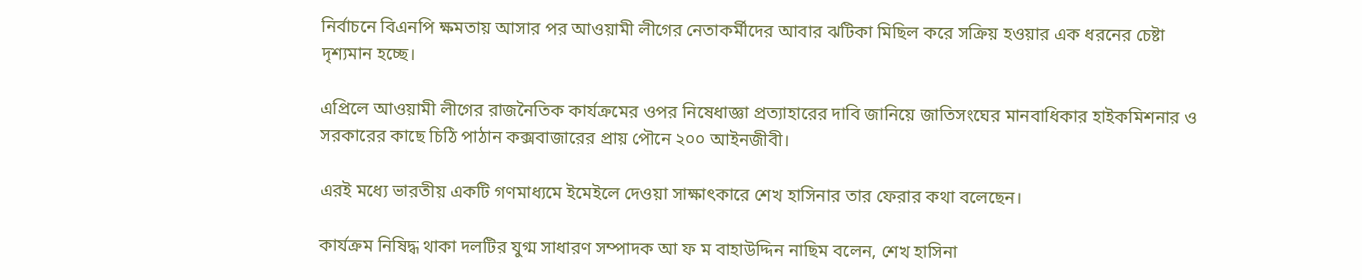নির্বাচনে বিএনপি ক্ষমতায় আসার পর আওয়ামী লীগের নেতাকর্মীদের আবার ঝটিকা মিছিল করে সক্রিয় হওয়ার এক ধরনের চেষ্টা দৃশ্যমান হচ্ছে।

এপ্রিলে আওয়ামী লীগের রাজনৈতিক কার্যক্রমের ওপর নিষেধাজ্ঞা প্রত্যাহারের দাবি জানিয়ে জাতিসংঘের মানবাধিকার হাইকমিশনার ও সরকারের কাছে চিঠি পাঠান কক্সবাজারের প্রায় পৌনে ২০০ আইনজীবী।

এরই মধ্যে ভারতীয় একটি গণমাধ্যমে ইমেইলে দেওয়া সাক্ষাৎকারে শেখ হাসিনার তার ফেরার কথা বলেছেন।

কার্যক্রম নিষিদ্ধ থাকা দলটির যুগ্ম সাধারণ সম্পাদক আ ফ ম বাহাউদ্দিন নাছিম বলেন, শেখ হাসিনা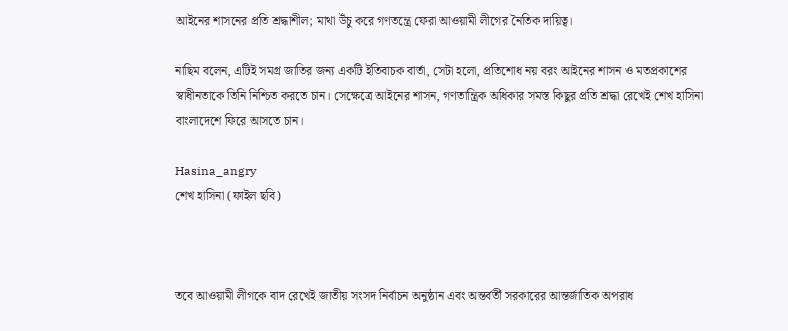আইনের শাসনের প্রতি শ্রদ্ধাশীল; মাথা উঁচু করে গণতন্ত্রে ফেরা আওয়ামী লীগের নৈতিক দায়িত্ব।

নাছিম বলেন, এটিই সমগ্র জাতির জন্য একটি ইতিবাচক বার্তা, সেটা হলো, প্রতিশোধ নয় বরং আইনের শাসন ও মতপ্রকাশের স্বাধীনতাকে তিনি নিশ্চিত করতে চান। সেক্ষেত্রে আইনের শাসন, গণতান্ত্রিক অধিকার সমস্ত কিছুর প্রতি শ্রদ্ধা রেখেই শেখ হাসিনা বাংলাদেশে ফিরে আসতে চান।

Hasina_angry
শেখ হাসিনা (ফাইল ছবি)



তবে আওয়ামী লীগকে বাদ রেখেই জাতীয় সংসদ নির্বাচন অনুষ্ঠান এবং অন্তর্বর্তী সরকারের আন্তর্জাতিক অপরাধ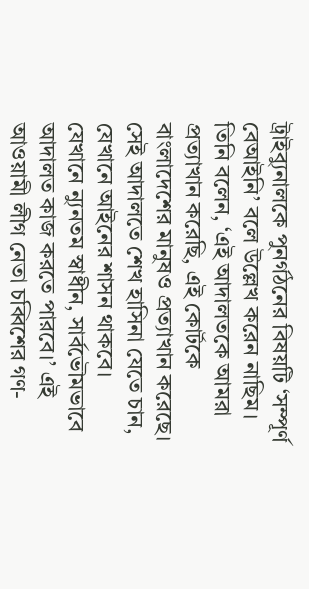ট্রাইব্যুনালকে পুনর্গঠনের বিষয়টি ‘সম্পূর্ণ বেআইনি’ বলে উল্লেখ করেন নাছিম। তিনি বলেন, ‘এই আদালতকে আমরা প্রত্যাখান করেছি, এই কোর্টকে বাংলাদেশের মানুষও প্রত্যাখান করেছে। সেই আদালতে শেখ হাসিনা যেতে চান, যেখানে আইনের শাসন থাকবে। যেখানে ন্যুনতম স্বাধীন, সার্বভৌমভাবে আদালত কাজ করতে পারবে।’ এই আওয়ামী লীগ নেতা চব্বিশের গণ-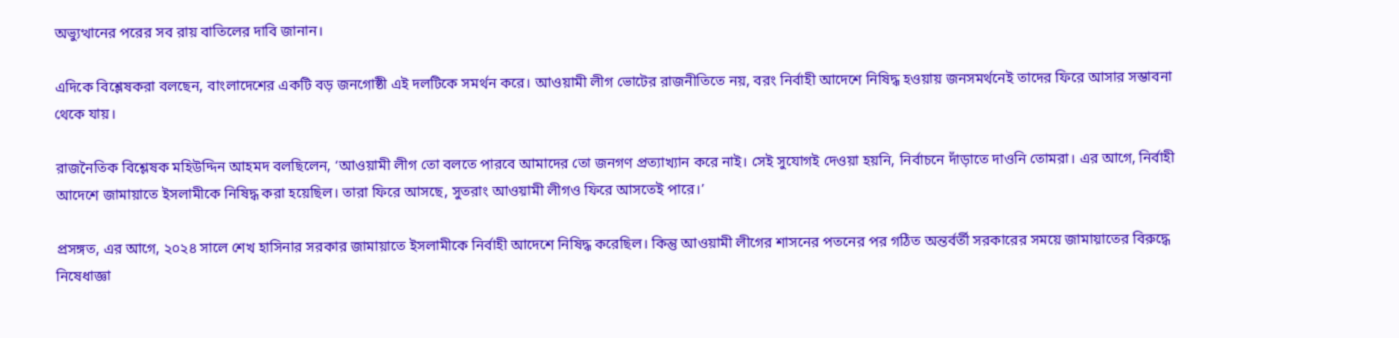অভ্যুত্থানের পরের সব রায় বাতিলের দাবি জানান।

এদিকে বিশ্লেষকরা বলছেন, বাংলাদেশের একটি বড় জনগোষ্ঠী এই দলটিকে সমর্থন করে। আওয়ামী লীগ ভোটের রাজনীতিতে নয়, বরং নির্বাহী আদেশে নিষিদ্ধ হওয়ায় জনসমর্থনেই তাদের ফিরে আসার সম্ভাবনা থেকে যায়।

রাজনৈতিক বিশ্লেষক মহিউদ্দিন আহমদ বলছিলেন, ‘আওয়ামী লীগ তো বলতে পারবে আমাদের তো জনগণ প্রত্যাখ্যান করে নাই। সেই সুযোগই দেওয়া হয়নি, নির্বাচনে দাঁড়াতে দাওনি তোমরা। এর আগে, নির্বাহী আদেশে জামায়াতে ইসলামীকে নিষিদ্ধ করা হয়েছিল। তারা ফিরে আসছে, সুতরাং আওয়ামী লীগও ফিরে আসতেই পারে।’

প্রসঙ্গত, এর আগে, ২০২৪ সালে শেখ হাসিনার সরকার জামায়াতে ইসলামীকে নির্বাহী আদেশে নিষিদ্ধ করেছিল। কিন্তু আওয়ামী লীগের শাসনের পতনের পর গঠিত অন্তর্বর্তী সরকারের সময়ে জামায়াতের বিরুদ্ধে নিষেধাজ্ঞা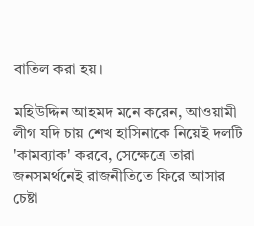বাতিল করা হয়।

মহিউদ্দিন আহমদ মনে করেন, আওয়ামী লীগ যদি চায় শেখ হাসিনাকে নিয়েই দলটি 'কামব্যাক' করবে, সেক্ষেত্রে তারা জনসমর্থনেই রাজনীতিতে ফিরে আসার চেষ্টা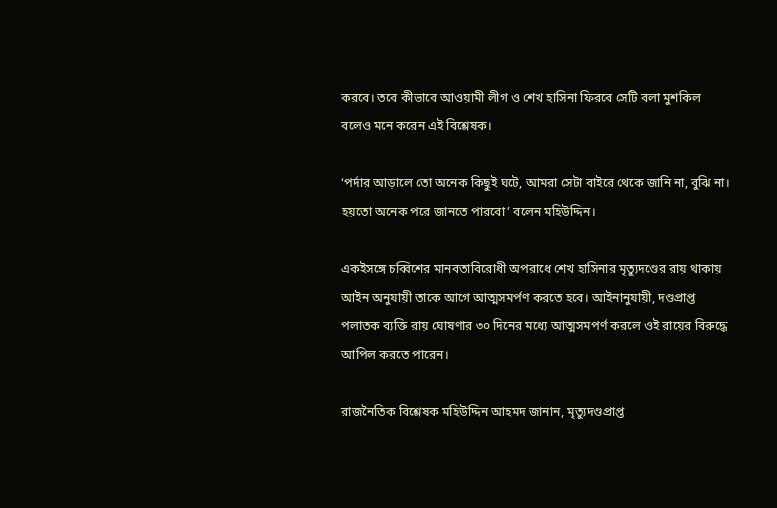করবে। তবে কীভাবে আওয়ামী লীগ ও শেখ হাসিনা ফিরবে সেটি বলা মুশকিল বলেও মনে করেন এই বিশ্লেষক।

‘পর্দার আড়ালে তো অনেক কিছুই ঘটে, আমরা সেটা বাইরে থেকে জানি না, বুঝি না। হয়তো অনেক পরে জানতে পারবো’ বলেন মহিউদ্দিন।

একইসঙ্গে চব্বিশের মানবতাবিরোধী অপরাধে শেখ হাসিনার মৃত্যুদণ্ডের রায় থাকায় আইন অনুযায়ী তাকে আগে আত্মসমর্পণ করতে হবে। আইনানুযায়ী, দণ্ডপ্রাপ্ত পলাতক ব্যক্তি রায় ঘোষণার ৩০ দিনের মধ্যে আত্মসমপর্ণ করলে ওই রায়ের বিরুদ্ধে আপিল করতে পারেন।

রাজনৈতিক বিশ্লেষক মহিউদ্দিন আহমদ জানান, মৃত্যুদণ্ডপ্রাপ্ত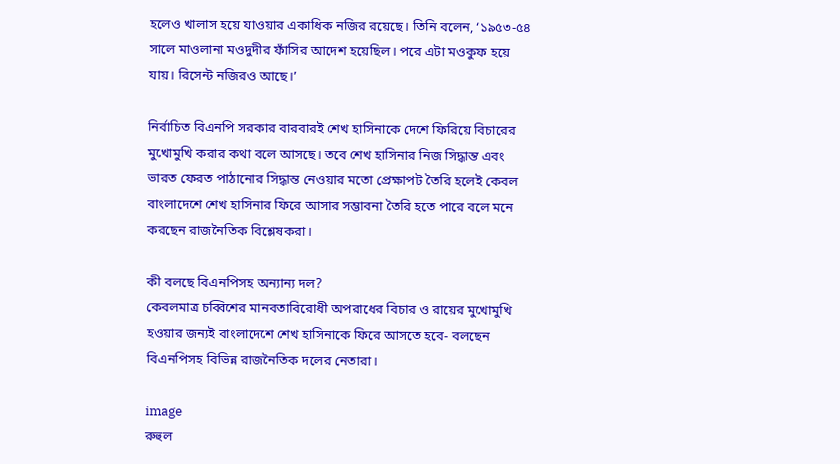হলেও খালাস হয়ে যাওয়ার একাধিক নজির রয়েছে। তিনি বলেন, ‘১৯৫৩-৫৪ সালে মাওলানা মওদুদীর ফাঁসির আদেশ হয়েছিল। পরে এটা মওকুফ হয়ে যায়। রিসেন্ট নজিরও আছে।’

নির্বাচিত বিএনপি সরকার বারবারই শেখ হাসিনাকে দেশে ফিরিয়ে বিচারের মুখোমুখি করার কথা বলে আসছে। তবে শেখ হাসিনার নিজ সিদ্ধান্ত এবং ভারত ফেরত পাঠানোর সিদ্ধান্ত নেওয়ার মতো প্রেক্ষাপট তৈরি হলেই কেবল বাংলাদেশে শেখ হাসিনার ফিরে আসার সম্ভাবনা তৈরি হতে পারে বলে মনে করছেন রাজনৈতিক বিশ্লেষকরা।

কী বলছে বিএনপিসহ অন্যান্য দল?
কেবলমাত্র চব্বিশের মানবতাবিরোধী অপরাধের বিচার ও রায়ের মুখোমুখি হওয়ার জন্যই বাংলাদেশে শেখ হাসিনাকে ফিরে আসতে হবে- বলছেন বিএনপিসহ বিভিন্ন রাজনৈতিক দলের নেতারা।

image
রুহুল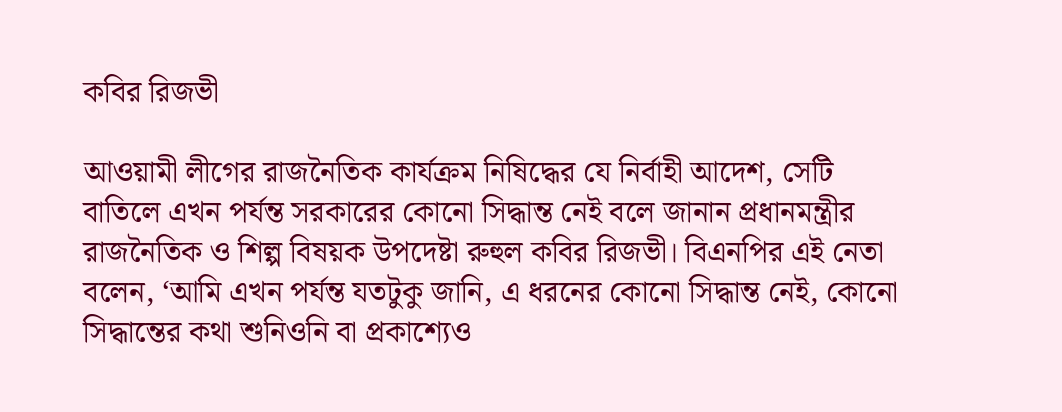কবির রিজভী

আওয়ামী লীগের রাজনৈতিক কার্যক্রম নিষিদ্ধের যে নির্বাহী আদেশ, সেটি বাতিলে এখন পর্যন্ত সরকারের কোনো সিদ্ধান্ত নেই বলে জানান প্রধানমন্ত্রীর রাজনৈতিক ও শিল্প বিষয়ক উপদেষ্টা রুহুল কবির রিজভী। বিএনপির এই নেতা বলেন, ‘আমি এখন পর্যন্ত যতটুকু জানি, এ ধরনের কোনো সিদ্ধান্ত নেই, কোনো সিদ্ধান্তের কথা শুনিওনি বা প্রকাশ্যেও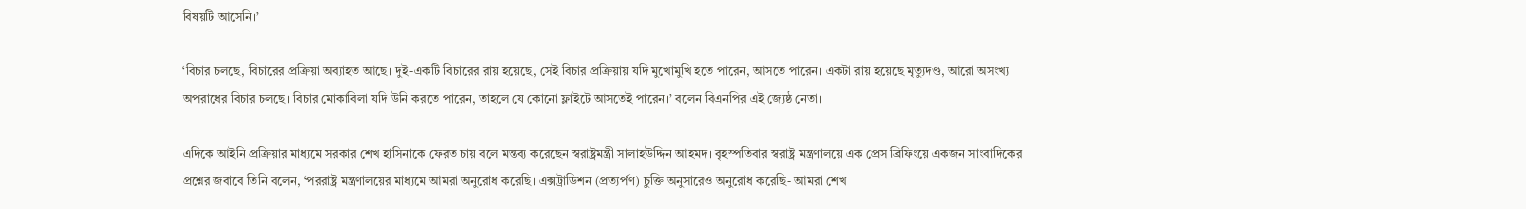বিষয়টি আসেনি।’

‘বিচার চলছে, বিচারের প্রক্রিয়া অব্যাহত আছে। দুই-একটি বিচারের রায় হয়েছে, সেই বিচার প্রক্রিয়ায় যদি মুখোমুখি হতে পারেন, আসতে পারেন। একটা রায় হয়েছে মৃত্যুদণ্ড, আরো অসংখ্য অপরাধের বিচার চলছে। বিচার মোকাবিলা যদি উনি করতে পারেন, তাহলে যে কোনো ফ্লাইটে আসতেই পারেন।’ বলেন বিএনপির এই জ্যেষ্ঠ নেতা।

এদিকে আইনি প্রক্রিয়ার মাধ্যমে সরকার শেখ হাসিনাকে ফেরত চায় বলে মন্তব্য করেছেন স্বরাষ্ট্রমন্ত্রী সালাহউদ্দিন আহমদ। বৃহস্পতিবার স্বরাষ্ট্র মন্ত্রণালয়ে এক প্রেস ব্রিফিংয়ে একজন সাংবাদিকের প্রশ্নের জবাবে তিনি বলেন, ‘পররাষ্ট্র মন্ত্রণালয়ের মাধ্যমে আমরা অনুরোধ করেছি। এক্সট্রাডিশন (প্রত্যর্পণ) চুক্তি অনুসারেও অনুরোধ করেছি- আমরা শেখ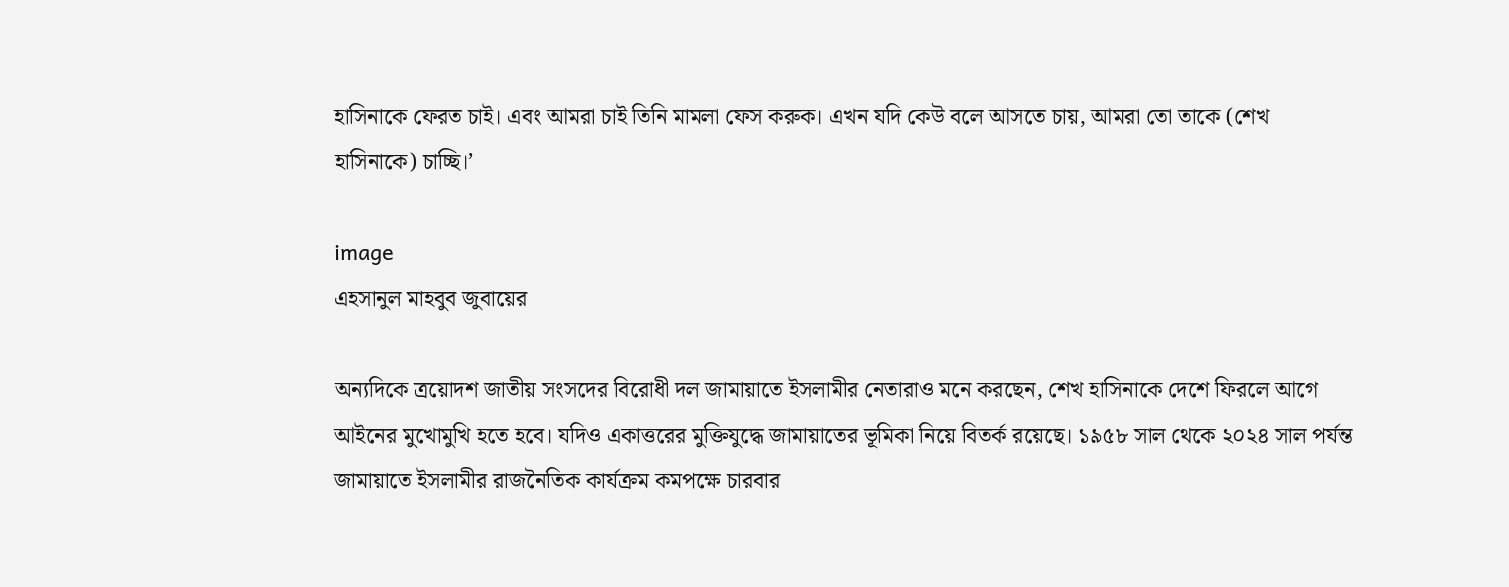হাসিনাকে ফেরত চাই। এবং আমরা চাই তিনি মামলা ফেস করুক। এখন যদি কেউ বলে আসতে চায়, আমরা তো তাকে (শেখ হাসিনাকে) চাচ্ছি।’

image
এহসানুল মাহবুব জুবায়ের

অন্যদিকে ত্রয়োদশ জাতীয় সংসদের বিরোধী দল জামায়াতে ইসলামীর নেতারাও মনে করছেন, শেখ হাসিনাকে দেশে ফিরলে আগে আইনের মুখোমুখি হতে হবে। যদিও একাত্তরের মুক্তিযুদ্ধে জামায়াতের ভূমিকা নিয়ে বিতর্ক রয়েছে। ১৯৫৮ সাল থেকে ২০২৪ সাল পর্যন্ত জামায়াতে ইসলামীর রাজনৈতিক কার্যক্রম কমপক্ষে চারবার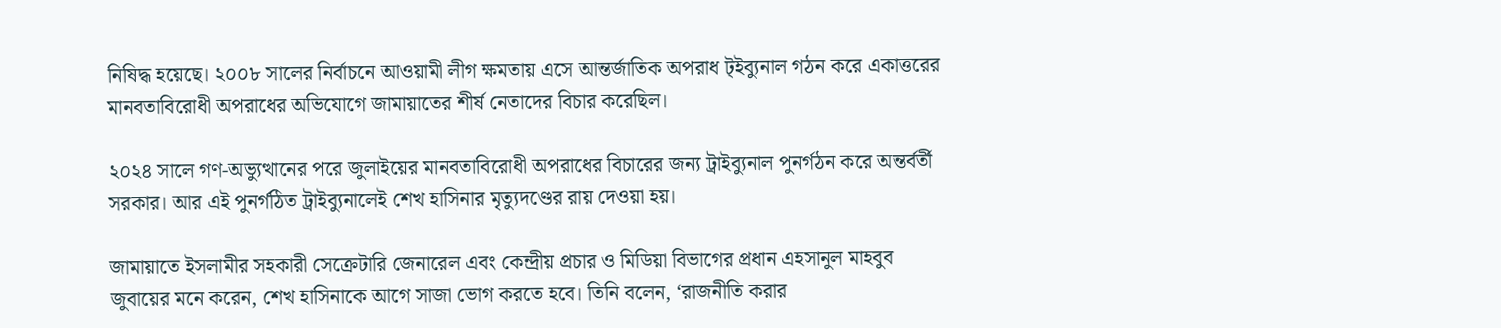নিষিদ্ধ হয়েছে। ২০০৮ সালের নির্বাচনে আওয়ামী লীগ ক্ষমতায় এসে আন্তর্জাতিক অপরাধ ট্ইব্যুনাল গঠন করে একাত্তরের মানবতাবিরোধী অপরাধের অভিযোগে জামায়াতের শীর্ষ নেতাদের বিচার করেছিল।

২০২৪ সালে গণ-অভ্যুত্থানের পরে জুলাইয়ের মানবতাবিরোধী অপরাধের বিচারের জন্য ট্রাইব্যুনাল পুনর্গঠন করে অন্তর্বর্তী সরকার। আর এই পুনর্গঠিত ট্রাইব্যুনালেই শেখ হাসিনার মৃত্যুদণ্ডের রায় দেওয়া হয়।

জামায়াতে ইসলামীর সহকারী সেক্রেটারি জেনারেল এবং কেন্দ্রীয় প্রচার ও মিডিয়া বিভাগের প্রধান এহসানুল মাহবুব জুবায়ের মনে করেন, শেখ হাসিনাকে আগে সাজা ভোগ করতে হবে। তিনি বলেন, ‘রাজনীতি করার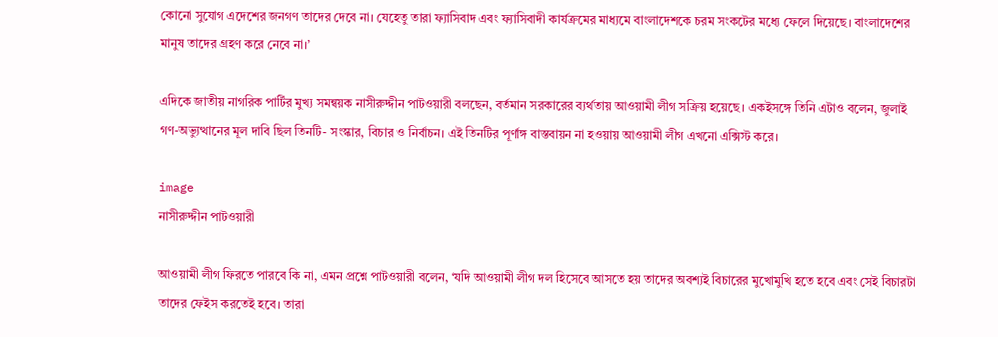কোনো সুযোগ এদেশের জনগণ তাদের দেবে না। যেহেতু তারা ফ্যাসিবাদ এবং ফ্যাসিবাদী কার্যক্রমের মাধ্যমে বাংলাদেশকে চরম সংকটের মধ্যে ফেলে দিয়েছে। বাংলাদেশের মানুষ তাদের গ্রহণ করে নেবে না।’

এদিকে জাতীয় নাগরিক পার্টির মুখ্য সমন্বয়ক নাসীরুদ্দীন পাটওয়ারী বলছেন, বর্তমান সরকারের ব্যর্থতায় আওয়ামী লীগ সক্রিয় হয়েছে। একইসঙ্গে তিনি এটাও বলেন, জুলাই গণ-অভ্যুত্থানের মূল দাবি ছিল তিনটি- সংস্কার, বিচার ও নির্বাচন। এই তিনটির পূর্ণাঙ্গ বাস্তবায়ন না হওয়ায় আওয়ামী লীগ এখনো এক্সিস্ট করে।

image
নাসীরুদ্দীন পাটওয়ারী

আওয়ামী লীগ ফিরতে পারবে কি না, এমন প্রশ্নে পাটওয়ারী বলেন, ‘যদি আওয়ামী লীগ দল হিসেবে আসতে হয় তাদের অবশ্যই বিচারের মুখোমুখি হতে হবে এবং সেই বিচারটা তাদের ফেইস করতেই হবে। তারা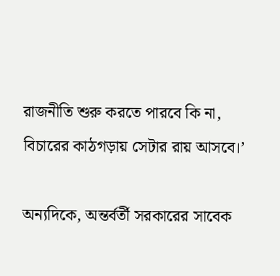রাজনীতি শুরু করতে পারবে কি না, বিচারের কাঠগড়ায় সেটার রায় আসবে।’

অন্যদিকে, অন্তর্বর্তী সরকারের সাবেক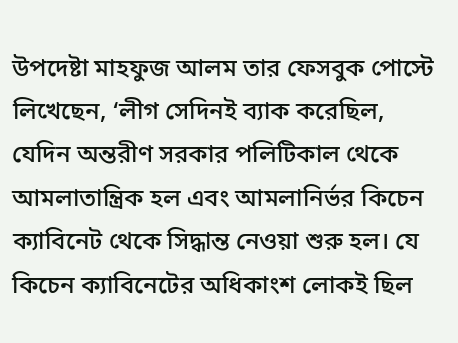উপদেষ্টা মাহফুজ আলম তার ফেসবুক পোস্টে লিখেছেন, ‘লীগ সেদিনই ব্যাক করেছিল, যেদিন অন্তরীণ সরকার পলিটিকাল থেকে আমলাতান্ত্রিক হল এবং আমলানির্ভর কিচেন ক্যাবিনেট থেকে সিদ্ধান্ত নেওয়া শুরু হল। যে কিচেন ক্যাবিনেটের অধিকাংশ লোকই ছিল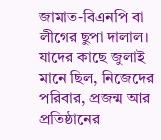জামাত-বিএনপি বা লীগের ছুপা দালাল। যাদের কাছে জুলাই মানে ছিল, নিজেদের পরিবার, প্রজন্ম আর প্রতিষ্ঠানের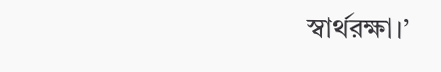স্বার্থরক্ষা।’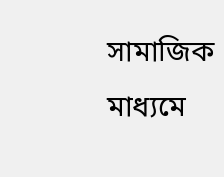সামাজিক মাধ্যমে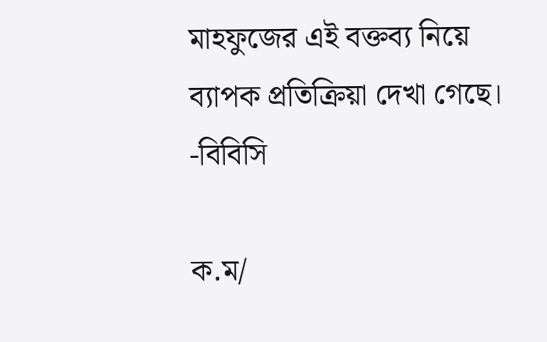মাহফুজের এই বক্তব্য নিয়ে ব্যাপক প্রতিক্রিয়া দেখা গেছে। -বিবিসি

ক.ম/